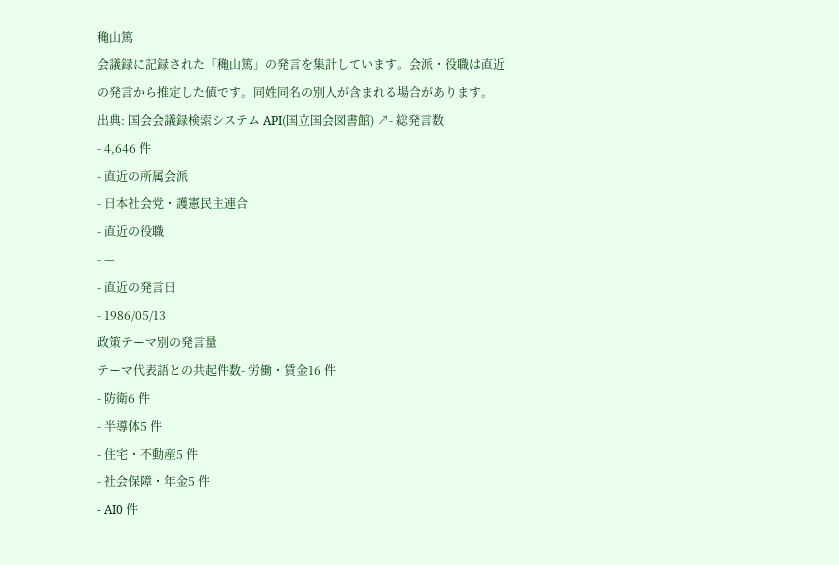穐山篤
会議録に記録された「穐山篤」の発言を集計しています。会派・役職は直近の発言から推定した値です。同姓同名の別人が含まれる場合があります。
出典: 国会会議録検索システム API(国立国会図書館) ↗- 総発言数
- 4,646 件
- 直近の所属会派
- 日本社会党・護憲民主連合
- 直近の役職
- —
- 直近の発言日
- 1986/05/13
政策テーマ別の発言量
テーマ代表語との共起件数- 労働・賃金16 件
- 防衛6 件
- 半導体5 件
- 住宅・不動産5 件
- 社会保障・年金5 件
- AI0 件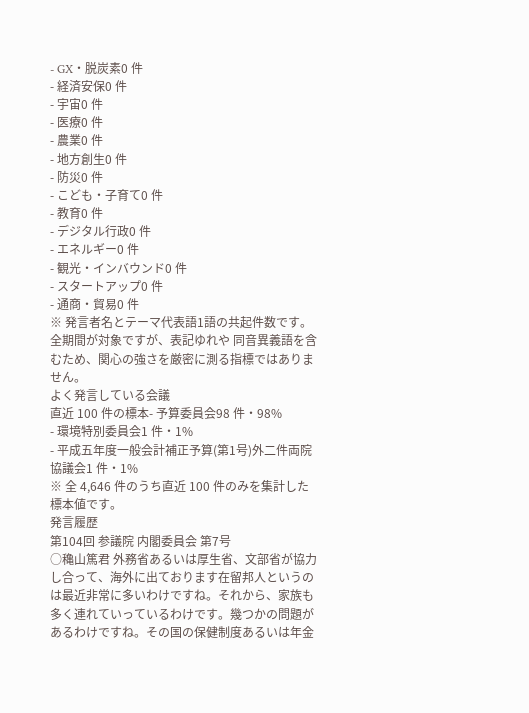- GX・脱炭素0 件
- 経済安保0 件
- 宇宙0 件
- 医療0 件
- 農業0 件
- 地方創生0 件
- 防災0 件
- こども・子育て0 件
- 教育0 件
- デジタル行政0 件
- エネルギー0 件
- 観光・インバウンド0 件
- スタートアップ0 件
- 通商・貿易0 件
※ 発言者名とテーマ代表語1語の共起件数です。全期間が対象ですが、表記ゆれや 同音異義語を含むため、関心の強さを厳密に測る指標ではありません。
よく発言している会議
直近 100 件の標本- 予算委員会98 件・98%
- 環境特別委員会1 件・1%
- 平成五年度一般会計補正予算(第1号)外二件両院協議会1 件・1%
※ 全 4,646 件のうち直近 100 件のみを集計した標本値です。
発言履歴
第104回 参議院 内閣委員会 第7号
○穐山篤君 外務省あるいは厚生省、文部省が協力し合って、海外に出ております在留邦人というのは最近非常に多いわけですね。それから、家族も多く連れていっているわけです。幾つかの問題があるわけですね。その国の保健制度あるいは年金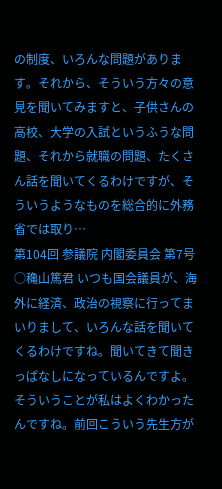の制度、いろんな問題があります。それから、そういう方々の意見を聞いてみますと、子供さんの高校、大学の入試というふうな問題、それから就職の問題、たくさん話を聞いてくるわけですが、そういうようなものを総合的に外務省では取り…
第104回 参議院 内閣委員会 第7号
○穐山篤君 いつも国会議員が、海外に経済、政治の視察に行ってまいりまして、いろんな話を聞いてくるわけですね。聞いてきて聞きっぱなしになっているんですよ。そういうことが私はよくわかったんですね。前回こういう先生方が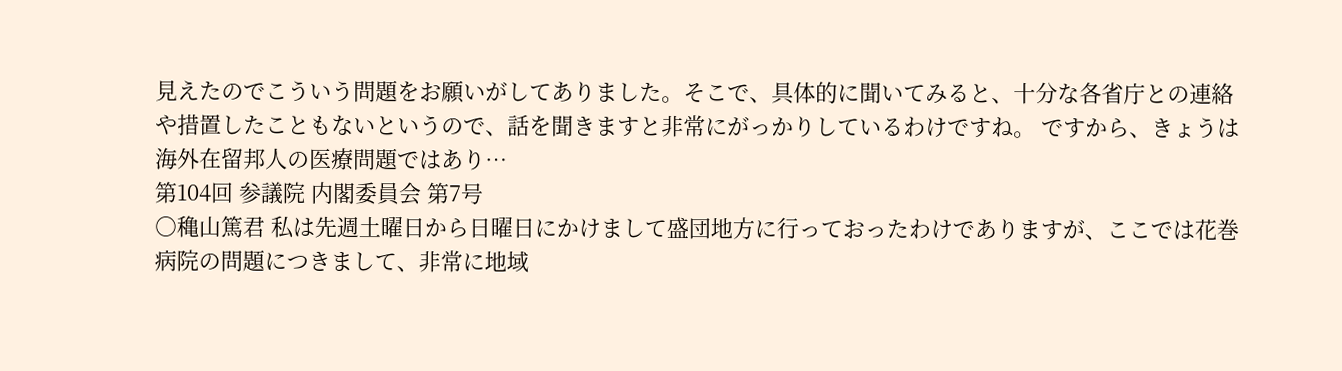見えたのでこういう問題をお願いがしてありました。そこで、具体的に聞いてみると、十分な各省庁との連絡や措置したこともないというので、話を聞きますと非常にがっかりしているわけですね。 ですから、きょうは海外在留邦人の医療問題ではあり…
第104回 参議院 内閣委員会 第7号
○穐山篤君 私は先週土曜日から日曜日にかけまして盛団地方に行っておったわけでありますが、ここでは花巻病院の問題につきまして、非常に地域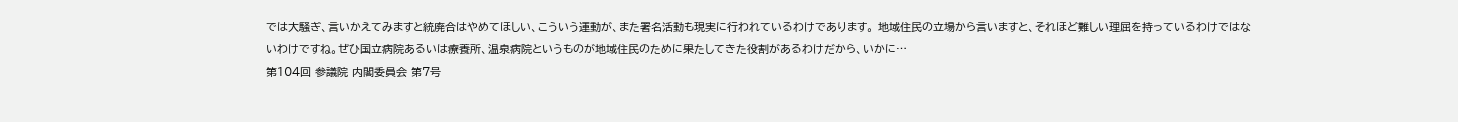では大騒ぎ、言いかえてみますと統廃合はやめてほしい、こういう運動が、また署名活動も現実に行われているわけであります。 地域住民の立場から言いますと、それほど難しい理屈を持っているわけではないわけですね。ぜひ国立病院あるいは療養所、温泉病院というものが地域住民のために果たしてきた役割があるわけだから、いかに…
第104回 参議院 内閣委員会 第7号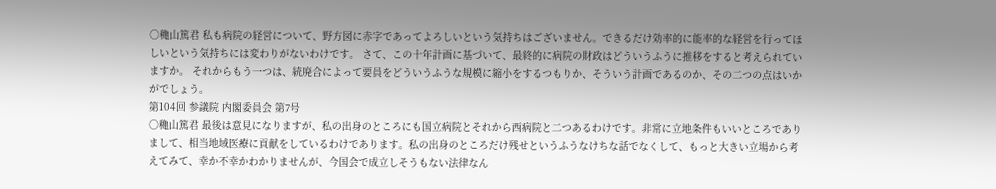○穐山篤君 私も病院の経営について、野方図に赤字であってよろしいという気持ちはございません。できるだけ効率的に能率的な経営を行ってほしいという気持ちには変わりがないわけです。 さて、この十年計画に基づいて、最終的に病院の財政はどういうふうに推移をすると考えられていますか。 それからもう一つは、統廃合によって要員をどういうふうな規模に縮小をするつもりか、そういう計画であるのか、その二つの点はいかがでしょう。
第104回 参議院 内閣委員会 第7号
○穐山篤君 最後は意見になりますが、私の出身のところにも国立病院とそれから西病院と二つあるわけです。非常に立地条件もいいところでありまして、相当地域医療に貢献をしているわけであります。私の出身のところだけ残せというふうなけちな話でなくして、もっと大きい立場から考えてみて、幸か不幸かわかりませんが、今国会で成立しそうもない法律なん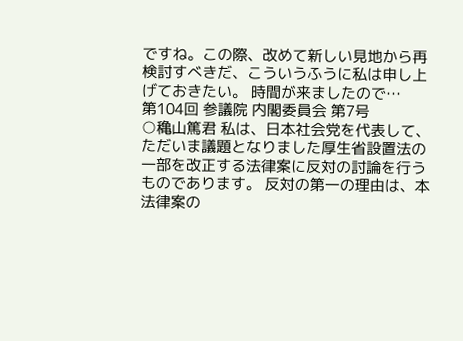ですね。この際、改めて新しい見地から再検討すべきだ、こういうふうに私は申し上げておきたい。 時間が来ましたので…
第104回 参議院 内閣委員会 第7号
○穐山篤君 私は、日本社会党を代表して、ただいま議題となりました厚生省設置法の一部を改正する法律案に反対の討論を行うものであります。 反対の第一の理由は、本法律案の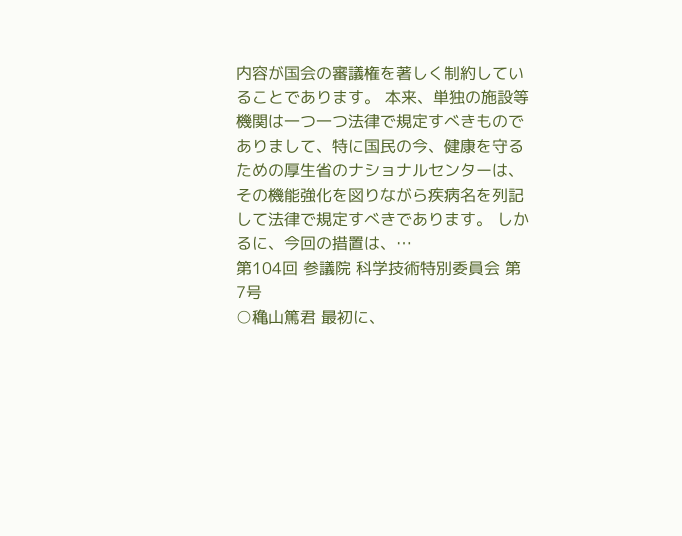内容が国会の審議権を著しく制約していることであります。 本来、単独の施設等機関は一つ一つ法律で規定すべきものでありまして、特に国民の今、健康を守るための厚生省のナショナルセンターは、その機能強化を図りながら疾病名を列記して法律で規定すべきであります。 しかるに、今回の措置は、…
第104回 参議院 科学技術特別委員会 第7号
○穐山篤君 最初に、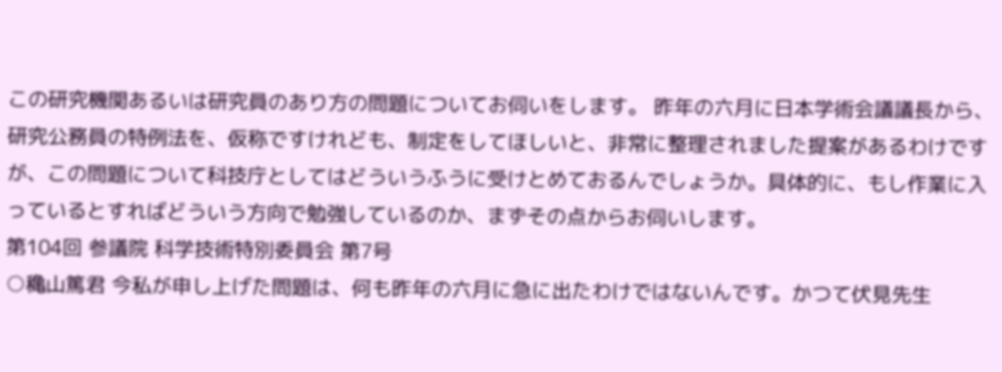この研究機関あるいは研究員のあり方の問題についてお伺いをします。 昨年の六月に日本学術会議議長から、研究公務員の特例法を、仮称ですけれども、制定をしてほしいと、非常に整理されました提案があるわけですが、この問題について科技庁としてはどういうふうに受けとめておるんでしょうか。具体的に、もし作業に入っているとすればどういう方向で勉強しているのか、まずその点からお伺いします。
第104回 参議院 科学技術特別委員会 第7号
○穐山篤君 今私が申し上げた問題は、何も昨年の六月に急に出たわけではないんです。かつて伏見先生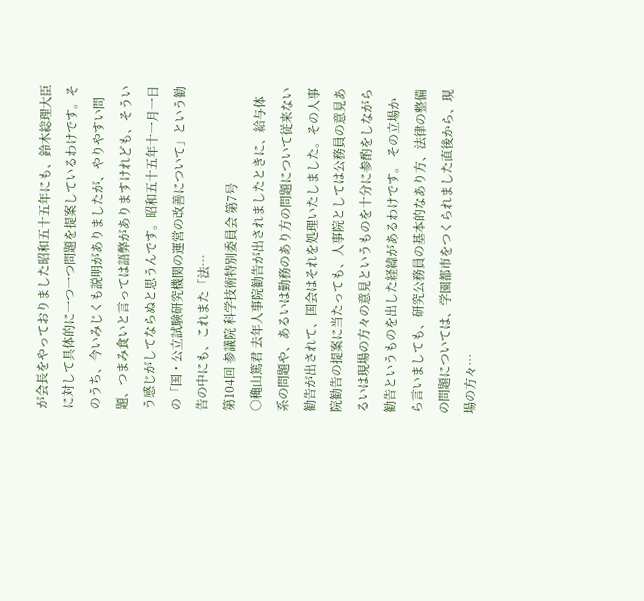が会長をやっておりました昭和五十五年にも、鈴木総理大臣に対して具体的に一つ一つ問題を提案しているわけです。そのうち、今いみじくも説明がありましたが、やりやすい問題、つまみ食いと言っては語弊がありますけれども、そういう感じがしてならぬと思うんです。昭和五十五年十一月一日の「国・公立試験研究機関の運営の改善について」という勧告の中にも、これまた「法…
第104回 参議院 科学技術特別委員会 第7号
○穐山篤君 去年人事院勧告が出されましたときに、給与体系の問題や、あるいは勤務のあり方の問題について従来ない勧告が出されて、国会はそれを処理いたしました。その人事院勧告の提案に当たっても、人事院としては公務員の意見あるいは現場の方々の意見というものを十分に参酌をしながら勧告というものを出した経緯があるわけです。 その立場から言いましても、研究公務員の基本的なあり方、法律の整備の問題については、学園都市をつくられました直後から、現場の方々…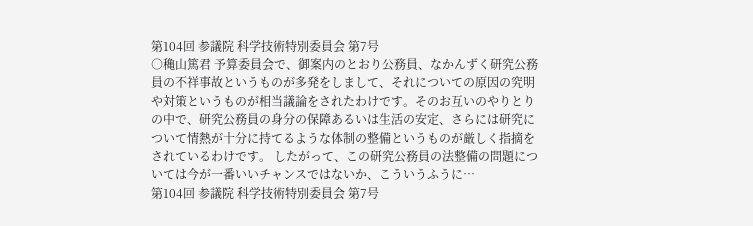第104回 参議院 科学技術特別委員会 第7号
○穐山篤君 予算委員会で、御案内のとおり公務員、なかんずく研究公務員の不祥事故というものが多発をしまして、それについての原因の究明や対策というものが相当議論をされたわけです。そのお互いのやりとりの中で、研究公務員の身分の保障あるいは生活の安定、さらには研究について情熱が十分に持てるような体制の整備というものが厳しく指摘をされているわけです。 したがって、この研究公務員の法整備の問題については今が一番いいチャンスではないか、こういうふうに…
第104回 参議院 科学技術特別委員会 第7号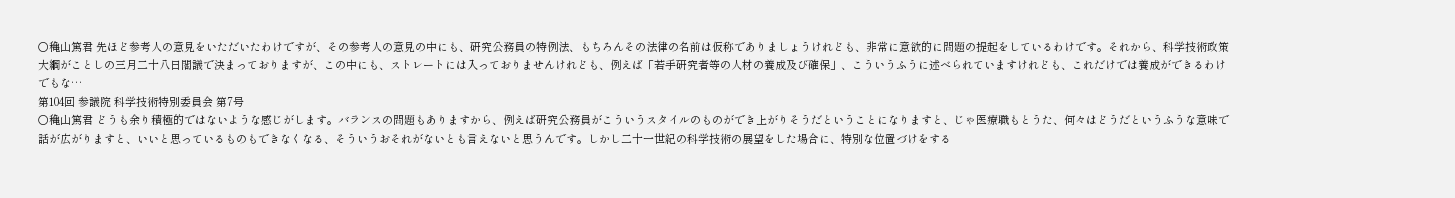○穐山篤君 先ほど参考人の意見をいただいたわけですが、その参考人の意見の中にも、研究公務員の特例法、もちろんその法律の名前は仮称でありましょうけれども、非常に意欲的に問題の提起をしているわけです。それから、科学技術政策大綱がことしの三月二十八日閣議で決まっておりますが、この中にも、ストレートには入っておりませんけれども、例えば「若手研究者等の人材の養成及び確保」、こういうふうに述べられていますけれども、これだけでは養成ができるわけでもな…
第104回 参議院 科学技術特別委員会 第7号
○穐山篤君 どうも余り積極的ではないような感じがします。バランスの問題もありますから、例えば研究公務員がこういうスタイルのものができ上がりそうだということになりますと、じゃ医療職もとうた、何々はどうだというふうな意味で話が広がりますと、いいと思っているものもできなくなる、そういうおそれがないとも言えないと思うんです。しかし二十一世紀の科学技術の展望をした場合に、特別な位置づけをする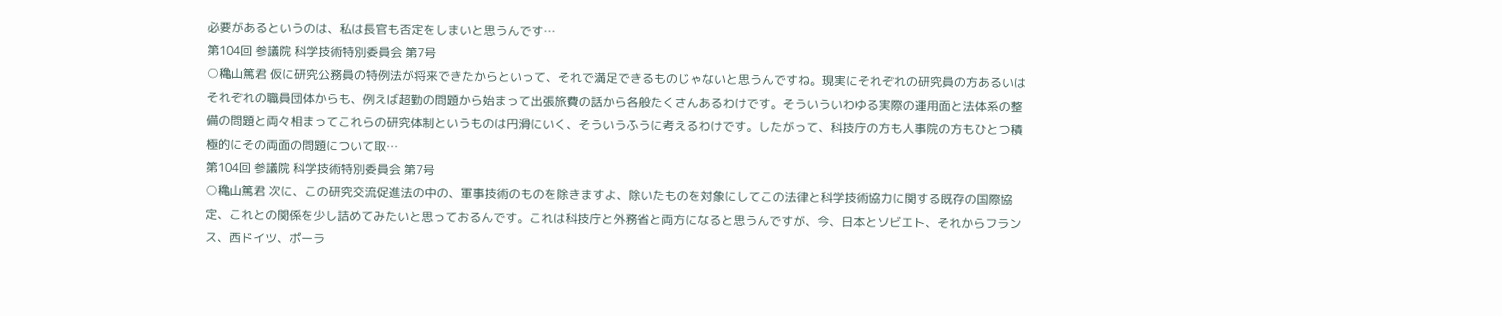必要があるというのは、私は長官も否定をしまいと思うんです…
第104回 参議院 科学技術特別委員会 第7号
○穐山篤君 仮に研究公務員の特例法が将来できたからといって、それで満足できるものじゃないと思うんですね。現実にそれぞれの研究員の方あるいはそれぞれの職員団体からも、例えば超勤の問題から始まって出張旅費の話から各般たくさんあるわけです。そういういわゆる実際の運用面と法体系の整備の問題と両々相まってこれらの研究体制というものは円滑にいく、そういうふうに考えるわけです。したがって、科技庁の方も人事院の方もひとつ積極的にその両面の問題について取…
第104回 参議院 科学技術特別委員会 第7号
○穐山篤君 次に、この研究交流促進法の中の、軍事技術のものを除きますよ、除いたものを対象にしてこの法律と科学技術協力に関する既存の国際協定、これとの関係を少し詰めてみたいと思っておるんです。これは科技庁と外務省と両方になると思うんですが、今、日本とソビエト、それからフランス、西ドイツ、ポーラ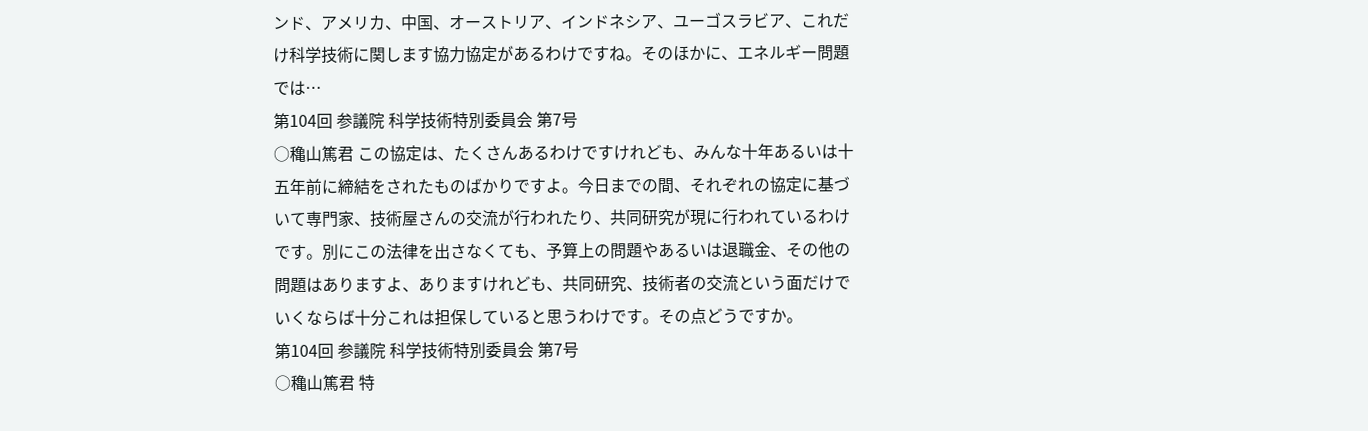ンド、アメリカ、中国、オーストリア、インドネシア、ユーゴスラビア、これだけ科学技術に関します協力協定があるわけですね。そのほかに、エネルギー問題では…
第104回 参議院 科学技術特別委員会 第7号
○穐山篤君 この協定は、たくさんあるわけですけれども、みんな十年あるいは十五年前に締結をされたものばかりですよ。今日までの間、それぞれの協定に基づいて専門家、技術屋さんの交流が行われたり、共同研究が現に行われているわけです。別にこの法律を出さなくても、予算上の問題やあるいは退職金、その他の問題はありますよ、ありますけれども、共同研究、技術者の交流という面だけでいくならば十分これは担保していると思うわけです。その点どうですか。
第104回 参議院 科学技術特別委員会 第7号
○穐山篤君 特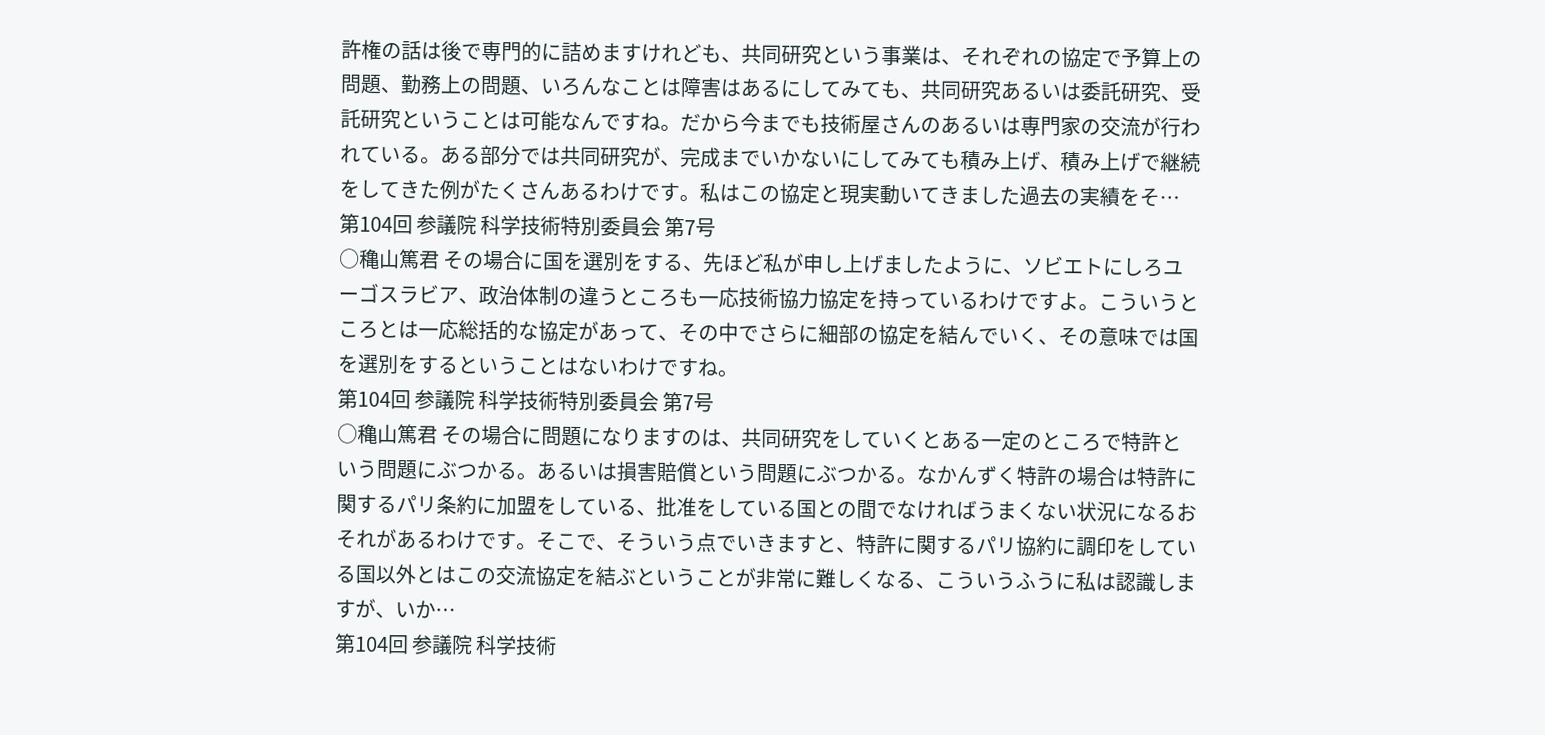許権の話は後で専門的に詰めますけれども、共同研究という事業は、それぞれの協定で予算上の問題、勤務上の問題、いろんなことは障害はあるにしてみても、共同研究あるいは委託研究、受託研究ということは可能なんですね。だから今までも技術屋さんのあるいは専門家の交流が行われている。ある部分では共同研究が、完成までいかないにしてみても積み上げ、積み上げで継続をしてきた例がたくさんあるわけです。私はこの協定と現実動いてきました過去の実績をそ…
第104回 参議院 科学技術特別委員会 第7号
○穐山篤君 その場合に国を選別をする、先ほど私が申し上げましたように、ソビエトにしろユーゴスラビア、政治体制の違うところも一応技術協力協定を持っているわけですよ。こういうところとは一応総括的な協定があって、その中でさらに細部の協定を結んでいく、その意味では国を選別をするということはないわけですね。
第104回 参議院 科学技術特別委員会 第7号
○穐山篤君 その場合に問題になりますのは、共同研究をしていくとある一定のところで特許という問題にぶつかる。あるいは損害賠償という問題にぶつかる。なかんずく特許の場合は特許に関するパリ条約に加盟をしている、批准をしている国との間でなければうまくない状況になるおそれがあるわけです。そこで、そういう点でいきますと、特許に関するパリ協約に調印をしている国以外とはこの交流協定を結ぶということが非常に難しくなる、こういうふうに私は認識しますが、いか…
第104回 参議院 科学技術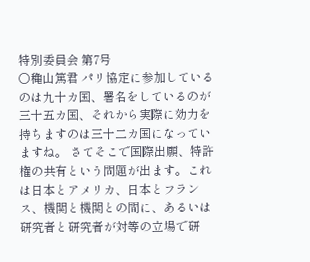特別委員会 第7号
○穐山篤君 パリ協定に参加しているのは九十カ国、署名をしているのが三十五カ国、それから実際に効力を持ちますのは三十二カ国になっていますね。 さてそこで国際出願、特許権の共有という問題が出ます。これは日本とアメリカ、日本とフランス、機関と機関との間に、あるいは研究者と研究者が対等の立場で研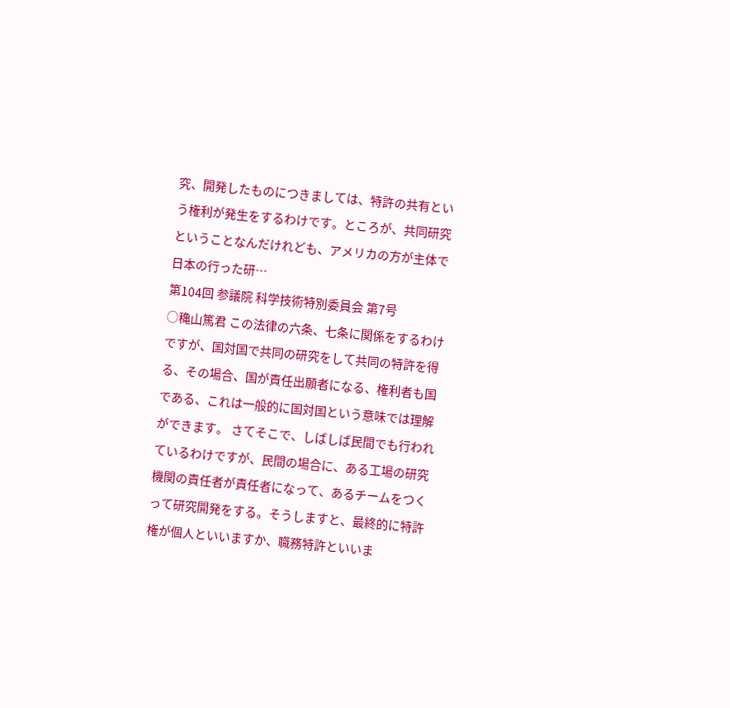究、開発したものにつきましては、特許の共有という権利が発生をするわけです。ところが、共同研究ということなんだけれども、アメリカの方が主体で日本の行った研…
第104回 参議院 科学技術特別委員会 第7号
○穐山篤君 この法律の六条、七条に関係をするわけですが、国対国で共同の研究をして共同の特許を得る、その場合、国が責任出願者になる、権利者も国である、これは一般的に国対国という意味では理解ができます。 さてそこで、しばしば民間でも行われているわけですが、民間の場合に、ある工場の研究機関の責任者が責任者になって、あるチームをつくって研究開発をする。そうしますと、最終的に特許権が個人といいますか、職務特許といいま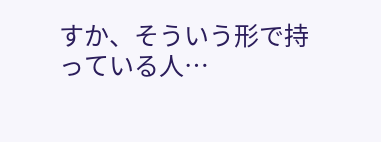すか、そういう形で持っている人…